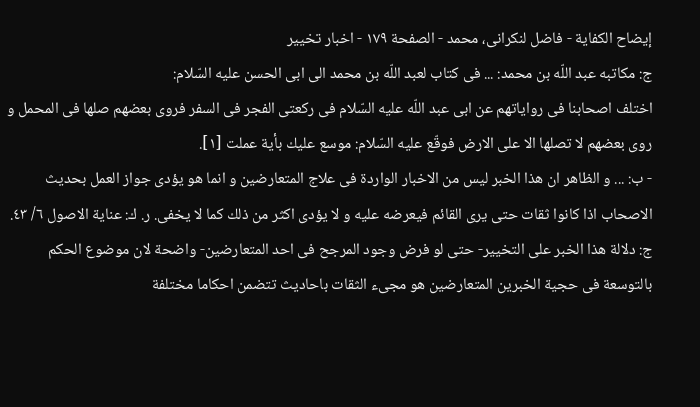إيضاح الكفاية - فاضل لنكرانى، محمد - الصفحة ١٧٩ - اخبار تخيير
ج: مكاتبه عبد اللّه بن محمد: ... فى كتاب لعبد اللّه بن محمد الى ابى الحسن عليه السّلام:
اختلف اصحابنا فى رواياتهم عن ابى عبد اللّه عليه السّلام فى ركعتى الفجر فى السفر فروى بعضهم صلها فى المحمل و روى بعضهم لا تصلها الا على الارض فوقّع عليه السّلام: موسع عليك بأية عملت [١].
- ب: ... و الظاهر ان هذا الخبر ليس من الاخبار الواردة فى علاج المتعارضين و انما هو يؤدى جواز العمل بحديث الاصحاب اذا كانوا ثقات حتى يرى القائم فيعرضه عليه و لا يؤدى اكثر من ذلك كما لا يخفى. ر. ك: عناية الاصول ٦/ ٤٣.
ج: دلالة هذا الخبر على التخيير- حتى لو فرض وجود المرجح فى احد المتعارضين- واضحة لان موضوع الحكم بالتوسعة فى حجية الخبرين المتعارضين هو مجىء الثقات باحاديث تتضمن احكاما مختلفة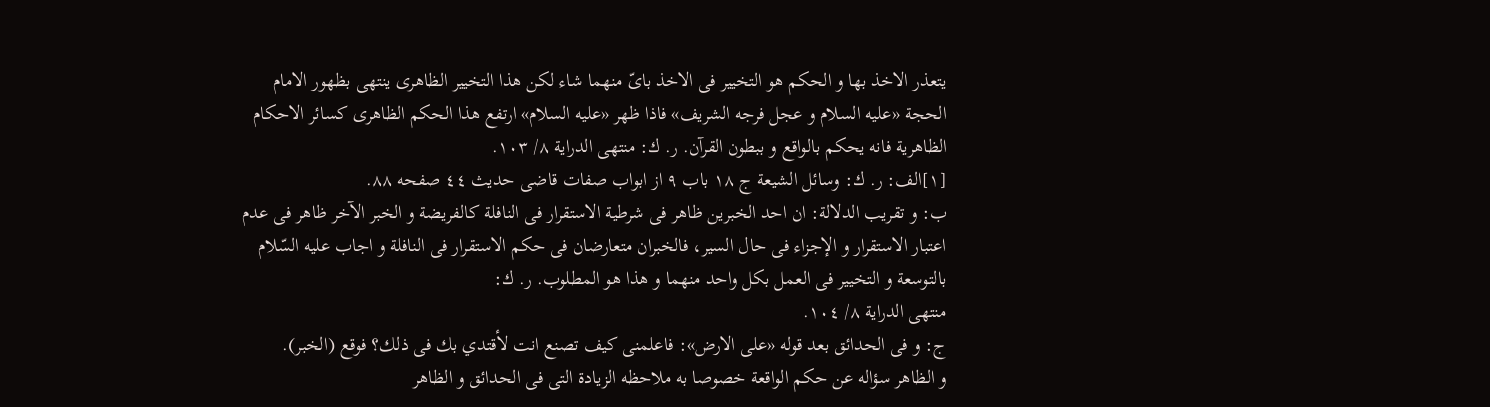يتعذر الاخذ بها و الحكم هو التخيير فى الاخذ باىّ منهما شاء لكن هذا التخيير الظاهرى ينتهى بظهور الامام الحجة «عليه السلام و عجل فرجه الشريف» فاذا ظهر «عليه السلام» ارتفع هذا الحكم الظاهرى كسائر الاحكام الظاهرية فانه يحكم بالواقع و ببطون القرآن. ر. ك: منتهى الدراية ٨/ ١٠٣.
[١]الف: ر. ك: وسائل الشيعة ج ١٨ باب ٩ از ابواب صفات قاضى حديث ٤٤ صفحه ٨٨.
ب: و تقريب الدلالة: ان احد الخبرين ظاهر فى شرطية الاستقرار فى النافلة كالفريضة و الخبر الآخر ظاهر فى عدم اعتبار الاستقرار و الإجزاء فى حال السير، فالخبران متعارضان فى حكم الاستقرار فى النافلة و اجاب عليه السّلام بالتوسعة و التخيير فى العمل بكل واحد منهما و هذا هو المطلوب. ر. ك:
منتهى الدراية ٨/ ١٠٤.
ج: و فى الحدائق بعد قوله «على الارض»: فاعلمنى كيف تصنع انت لأقتدي بك فى ذلك؟ فوقع (الخبر).
و الظاهر سؤاله عن حكم الواقعة خصوصا به ملاحظه الزيادة التى فى الحدائق و الظاهر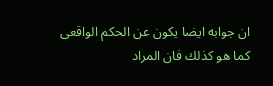ان جوابه ايضا يكون عن الحكم الواقعى كما هو كذلك فان المراد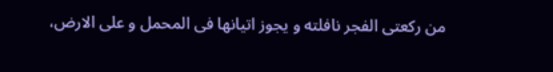من ركعتى الفجر نافلته و يجوز اتيانها فى المحمل و على الارض،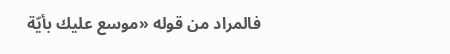فالمراد من قوله «موسع عليك بأيّة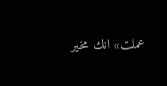عملت» انك مخير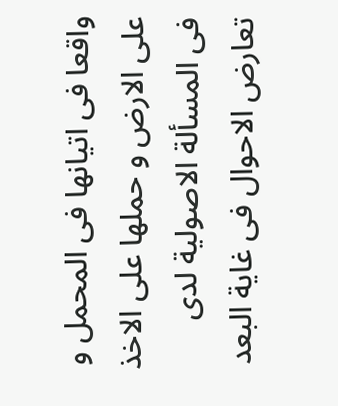واقعا فى اتيانها فى المحمل و على الارض و حملها على الاخذ فى المسألة الاصولية لدى تعارض الاحوال فى غاية البعد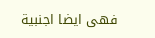فهى ايضا اجنبية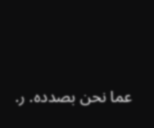عما نحن بصدده. ر.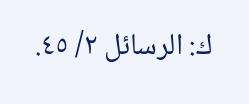ك: الرسائل ٢/ ٤٥.